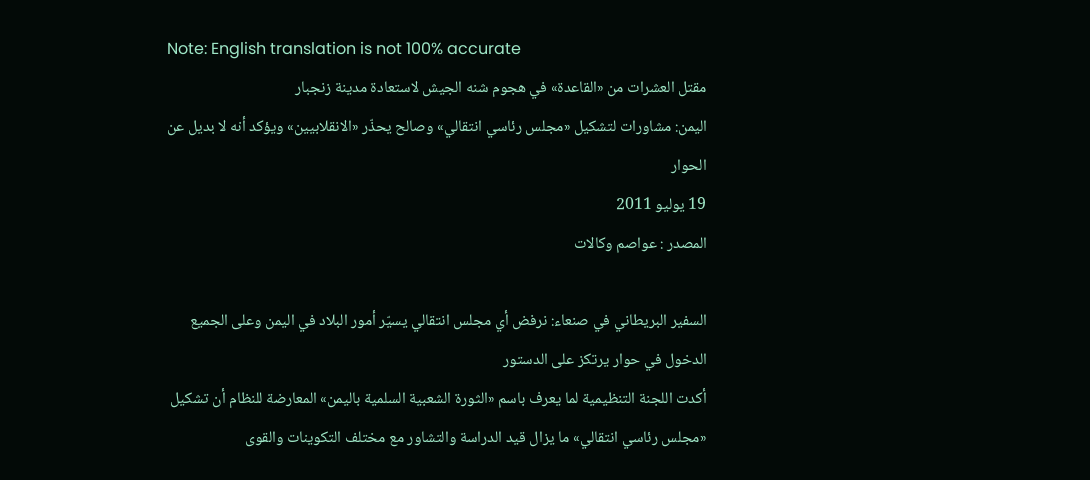Note: English translation is not 100% accurate
مقتل العشرات من «القاعدة» في هجوم شنه الجيش لاستعادة مدينة زنجبار
اليمن: مشاورات لتشكيل «مجلس رئاسي انتقالي» وصالح يحذّر «الانقلابيين» ويؤكد أنه لا بديل عن الحوار
19 يوليو 2011
المصدر : عواصم وكالات

السفير البريطاني في صنعاء: نرفض أي مجلس انتقالي يسيّر أمور البلاد في اليمن وعلى الجميع الدخول في حوار يرتكز على الدستور
أكدت اللجنة التنظيمية لما يعرف باسم «الثورة الشعبية السلمية باليمن» المعارضة للنظام أن تشكيل «مجلس رئاسي انتقالي» ما يزال قيد الدراسة والتشاور مع مختلف التكوينات والقوى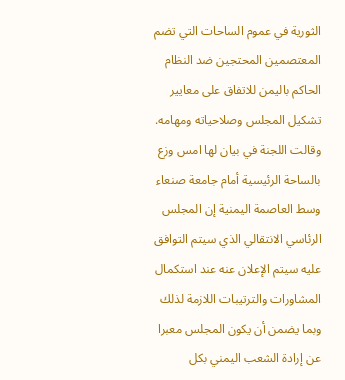الثورية في عموم الساحات التي تضم المعتصمين المحتجين ضد النظام الحاكم باليمن للاتفاق على معايير تشكيل المجلس وصلاحياته ومهامه.
وقالت اللجنة في بيان لها امس وزع بالساحة الرئيسية أمام جامعة صنعاء وسط العاصمة اليمنية إن المجلس الرئاسي الانتقالي الذي سيتم التوافق عليه سيتم الإعلان عنه عند استكمال المشاورات والترتيبات اللازمة لذلك وبما يضمن أن يكون المجلس معبرا عن إرادة الشعب اليمني بكل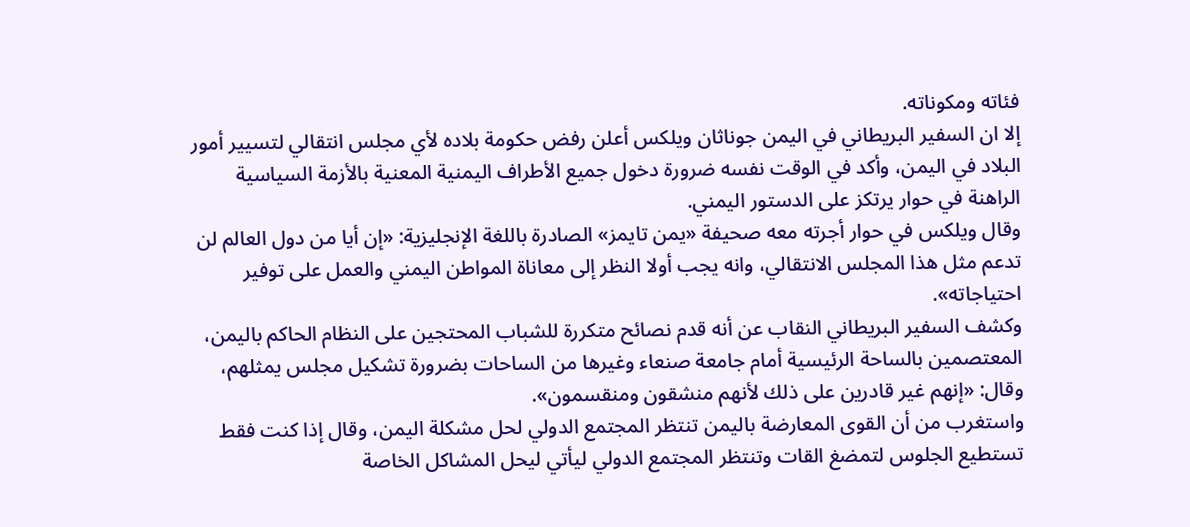فئاته ومكوناته.
إلا ان السفير البريطاني في اليمن جوناثان ويلكس أعلن رفض حكومة بلاده لأي مجلس انتقالي لتسيير أمور البلاد في اليمن، وأكد في الوقت نفسه ضرورة دخول جميع الأطراف اليمنية المعنية بالأزمة السياسية الراهنة في حوار يرتكز على الدستور اليمني.
وقال ويلكس في حوار أجرته معه صحيفة «يمن تايمز» الصادرة باللغة الإنجليزية: «إن أيا من دول العالم لن تدعم مثل هذا المجلس الانتقالي، وانه يجب أولا النظر إلى معاناة المواطن اليمني والعمل على توفير احتياجاته».
وكشف السفير البريطاني النقاب عن أنه قدم نصائح متكررة للشباب المحتجين على النظام الحاكم باليمن، المعتصمين بالساحة الرئيسية أمام جامعة صنعاء وغيرها من الساحات بضرورة تشكيل مجلس يمثلهم، وقال: «إنهم غير قادرين على ذلك لأنهم منشقون ومنقسمون».
واستغرب من أن القوى المعارضة باليمن تنتظر المجتمع الدولي لحل مشكلة اليمن، وقال إذا كنت فقط تستطيع الجلوس لتمضغ القات وتنتظر المجتمع الدولي ليأتي ليحل المشاكل الخاصة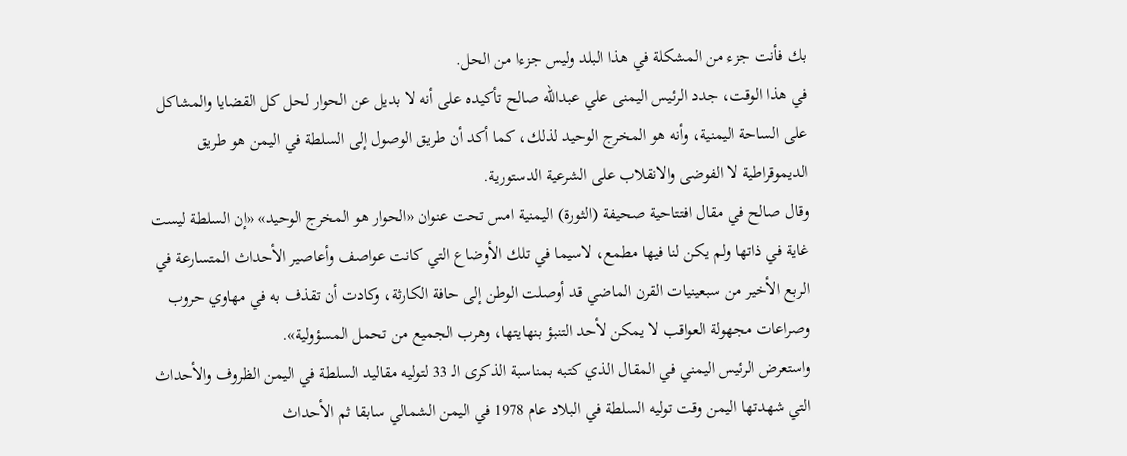بك فأنت جزء من المشكلة في هذا البلد وليس جزءا من الحل.
في هذا الوقت، جدد الرئيس اليمنى علي عبدالله صالح تأكيده على أنه لا بديل عن الحوار لحل كل القضايا والمشاكل على الساحة اليمنية، وأنه هو المخرج الوحيد لذلك، كما أكد أن طريق الوصول إلى السلطة في اليمن هو طريق الديموقراطية لا الفوضى والانقلاب على الشرعية الدستورية.
وقال صالح في مقال افتتاحية صحيفة (الثورة) اليمنية امس تحت عنوان «الحوار هو المخرج الوحيد» «إن السلطة ليست غاية في ذاتها ولم يكن لنا فيها مطمع، لاسيما في تلك الأوضاع التي كانت عواصف وأعاصير الأحداث المتسارعة في الربع الأخير من سبعينيات القرن الماضي قد أوصلت الوطن إلى حافة الكارثة، وكادت أن تقذف به في مهاوي حروب وصراعات مجهولة العواقب لا يمكن لأحد التنبؤ بنهايتها، وهرب الجميع من تحمل المسؤولية».
واستعرض الرئيس اليمني في المقال الذي كتبه بمناسبة الذكرى الـ 33 لتوليه مقاليد السلطة في اليمن الظروف والأحداث التي شهدتها اليمن وقت توليه السلطة في البلاد عام 1978 في اليمن الشمالي سابقا ثم الأحداث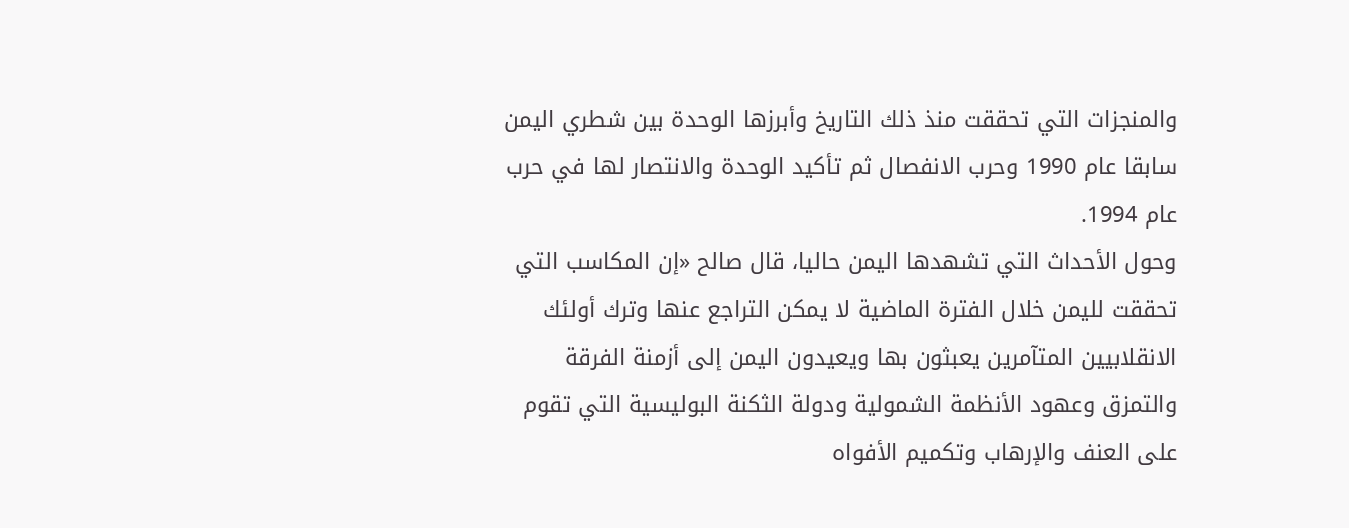والمنجزات التي تحققت منذ ذلك التاريخ وأبرزها الوحدة بين شطري اليمن سابقا عام 1990 وحرب الانفصال ثم تأكيد الوحدة والانتصار لها في حرب عام 1994.
وحول الأحداث التي تشهدها اليمن حاليا، قال صالح «إن المكاسب التي تحققت لليمن خلال الفترة الماضية لا يمكن التراجع عنها وترك أولئك الانقلابيين المتآمرين يعبثون بها ويعيدون اليمن إلى أزمنة الفرقة والتمزق وعهود الأنظمة الشمولية ودولة الثكنة البوليسية التي تقوم على العنف والإرهاب وتكميم الأفواه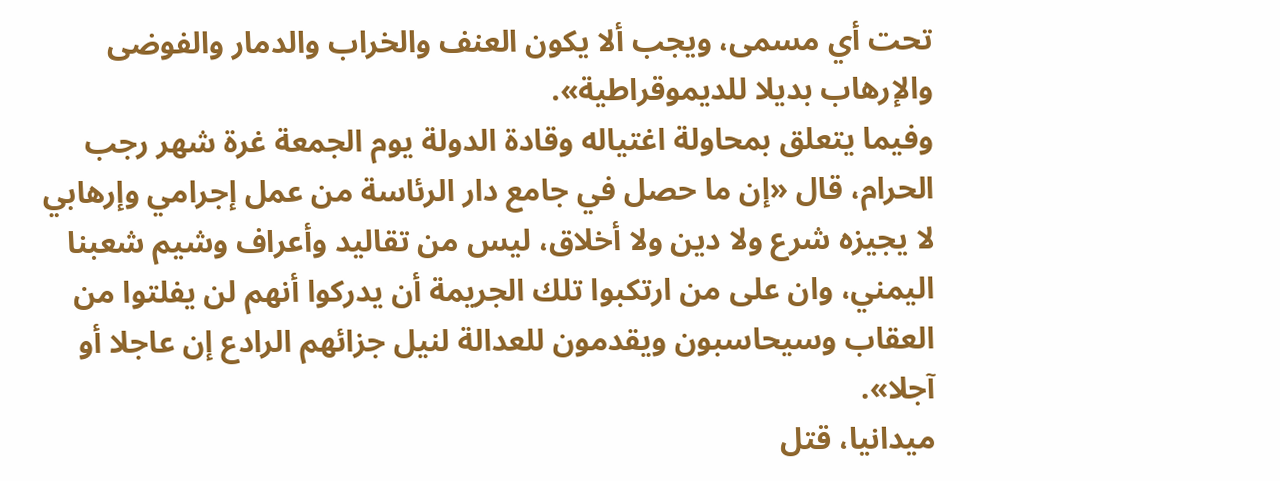تحت أي مسمى، ويجب ألا يكون العنف والخراب والدمار والفوضى والإرهاب بديلا للديموقراطية».
وفيما يتعلق بمحاولة اغتياله وقادة الدولة يوم الجمعة غرة شهر رجب الحرام، قال «إن ما حصل في جامع دار الرئاسة من عمل إجرامي وإرهابي لا يجيزه شرع ولا دين ولا أخلاق، ليس من تقاليد وأعراف وشيم شعبنا اليمني، وان على من ارتكبوا تلك الجريمة أن يدركوا أنهم لن يفلتوا من العقاب وسيحاسبون ويقدمون للعدالة لنيل جزائهم الرادع إن عاجلا أو آجلا».
ميدانيا، قتل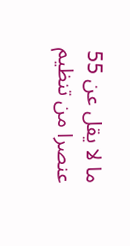ما لا يقل عن 55 عنصرا من تنظيم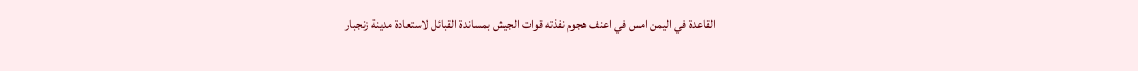القاعدة في اليمن امس في اعنف هجوم نفذته قوات الجيش بمساندة القبائل لاستعادة مدينة زنجبار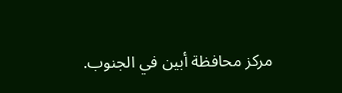مركز محافظة أبين في الجنوب.